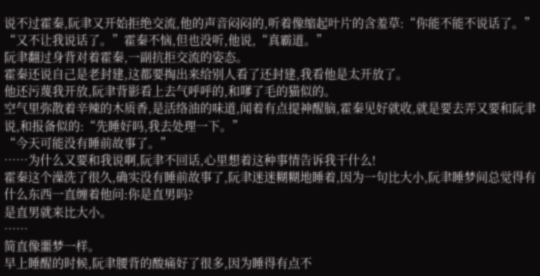说不过霍秦,阮聿又开始拒绝交流,他的声音闷闷的,听着像缩起叶片的含羞草:“你能不能不说话了。”
“又不让我说话了。”霍秦不恼,但也没听,他说,“真霸道。”
阮聿翻过身背对着霍秦,一副抗拒交流的姿态。
霍秦还说自己是老封建,这都要掏出来给别人看了还封建,我看他是太开放了。
他还污蔑我开放,阮聿背影看上去气呼呼的,和嗲了毛的猫似的。
空气里弥散着辛辣的木质香,是活络油的味道,闻着有点提神醒脑,霍秦见好就收,就是要去弄又要和阮聿说,和报备似的:“先睡好吗,我去处理一下。”
“今天可能没有睡前故事了。”
……为什么又要和我说啊,阮聿不回话,心里想着这种事情告诉我干什么!
霍秦这个澡洗了很久,确实没有睡前故事了,阮聿迷迷糊糊地睡着,因为一句比大小,阮聿睡梦间总觉得有什么东西一直缠着他问:你是直男吗?
是直男就来比大小。
……
简直像噩梦一样。
早上睡醒的时候,阮聿腰背的酸痛好了很多,因为睡得有点不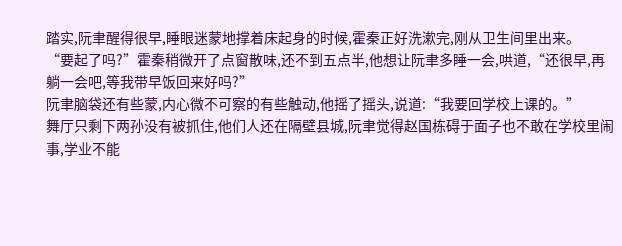踏实,阮聿醒得很早,睡眼迷蒙地撑着床起身的时候,霍秦正好洗漱完,刚从卫生间里出来。
“要起了吗?”霍秦稍微开了点窗散味,还不到五点半,他想让阮聿多睡一会,哄道,“还很早,再躺一会吧,等我带早饭回来好吗?”
阮聿脑袋还有些蒙,内心微不可察的有些触动,他摇了摇头,说道:“我要回学校上课的。”
舞厅只剩下两孙没有被抓住,他们人还在隔壁县城,阮聿觉得赵国栋碍于面子也不敢在学校里闹事,学业不能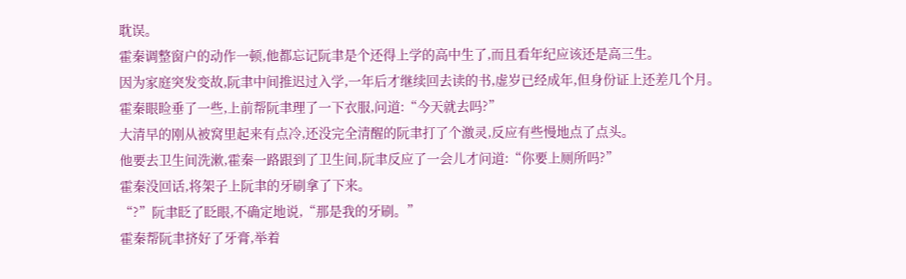耽误。
霍秦调整窗户的动作一顿,他都忘记阮聿是个还得上学的高中生了,而且看年纪应该还是高三生。
因为家庭突发变故,阮聿中间推迟过入学,一年后才继续回去读的书,虚岁已经成年,但身份证上还差几个月。
霍秦眼睑垂了一些,上前帮阮聿理了一下衣服,问道:“今天就去吗?”
大清早的刚从被窝里起来有点冷,还没完全清醒的阮聿打了个激灵,反应有些慢地点了点头。
他要去卫生间洗漱,霍秦一路跟到了卫生间,阮聿反应了一会儿才问道:“你要上厕所吗?”
霍秦没回话,将架子上阮聿的牙刷拿了下来。
“?”阮聿眨了眨眼,不确定地说,“那是我的牙刷。”
霍秦帮阮聿挤好了牙膏,举着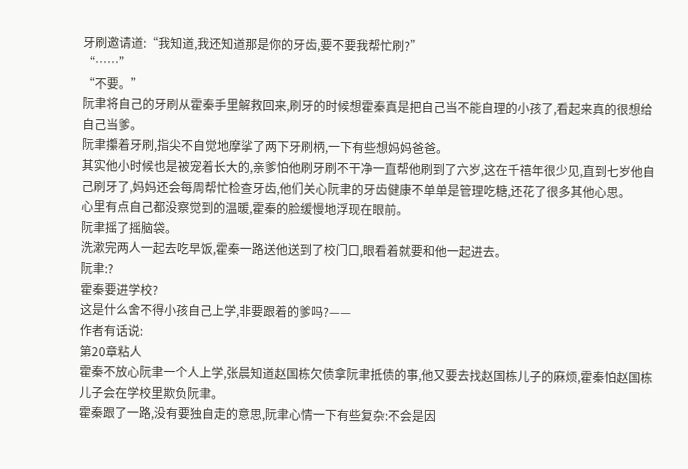牙刷邀请道:“我知道,我还知道那是你的牙齿,要不要我帮忙刷?”
“……”
“不要。”
阮聿将自己的牙刷从霍秦手里解救回来,刷牙的时候想霍秦真是把自己当不能自理的小孩了,看起来真的很想给自己当爹。
阮聿攥着牙刷,指尖不自觉地摩挲了两下牙刷柄,一下有些想妈妈爸爸。
其实他小时候也是被宠着长大的,亲爹怕他刷牙刷不干净一直帮他刷到了六岁,这在千禧年很少见,直到七岁他自己刷牙了,妈妈还会每周帮忙检查牙齿,他们关心阮聿的牙齿健康不单单是管理吃糖,还花了很多其他心思。
心里有点自己都没察觉到的温暖,霍秦的脸缓慢地浮现在眼前。
阮聿摇了摇脑袋。
洗漱完两人一起去吃早饭,霍秦一路送他送到了校门口,眼看着就要和他一起进去。
阮聿:?
霍秦要进学校?
这是什么舍不得小孩自己上学,非要跟着的爹吗?——
作者有话说:
第20章粘人
霍秦不放心阮聿一个人上学,张晨知道赵国栋欠债拿阮聿抵债的事,他又要去找赵国栋儿子的麻烦,霍秦怕赵国栋儿子会在学校里欺负阮聿。
霍秦跟了一路,没有要独自走的意思,阮聿心情一下有些复杂:不会是因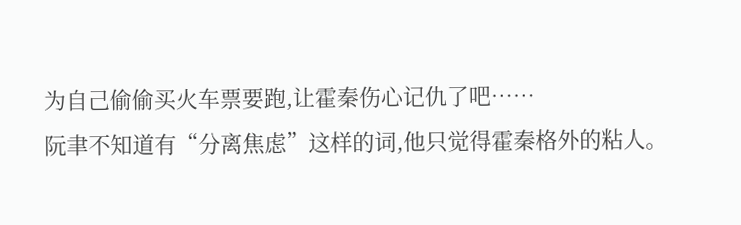为自己偷偷买火车票要跑,让霍秦伤心记仇了吧……
阮聿不知道有“分离焦虑”这样的词,他只觉得霍秦格外的粘人。